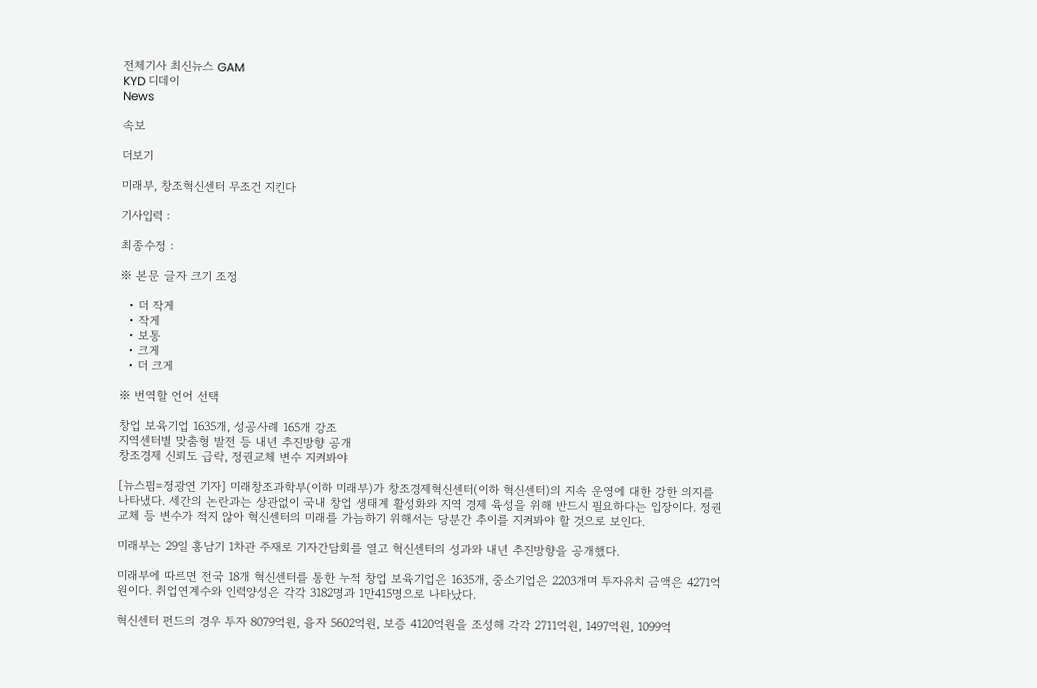전체기사 최신뉴스 GAM
KYD 디데이
News

속보

더보기

미래부, 창조혁신센터 무조건 지킨다

기사입력 :

최종수정 :

※ 본문 글자 크기 조정

  • 더 작게
  • 작게
  • 보통
  • 크게
  • 더 크게

※ 번역할 언어 선택

창업 보육기업 1635개, 성공사례 165개 강조
지역센터별 맞춤형 발전 등 내년 추진방향 공개
창조경제 신뢰도 급락, 정권교체 변수 지켜봐야

[뉴스핌=정광연 기자] 미래창조과학부(이하 미래부)가 창조경제혁신센터(이하 혁신센터)의 지속 운영에 대한 강한 의지를 나타냈다. 세간의 논란과는 상관없이 국내 창업 생태계 활성화와 지역 경제 육성을 위해 반드시 필요하다는 입장이다. 정권 교체 등 변수가 적지 않아 혁신센터의 미래를 가늠하기 위해서는 당분간 추이를 지켜봐야 할 것으로 보인다.

미래부는 29일 홍남기 1차관 주재로 기자간담회를 열고 혁신센터의 성과와 내년 추진방향을 공개했다.

미래부에 따르면 전국 18개 혁신센터를 통한 누적 창업 보육기업은 1635개, 중소기업은 2203개며 투자유치 금액은 4271억원이다. 취업연계수와 인력양성은 각각 3182명과 1만415명으로 나타났다.

혁신센터 펀드의 경우 투자 8079억원, 융자 5602억원, 보증 4120억원을 조성해 각각 2711억원, 1497억원, 1099억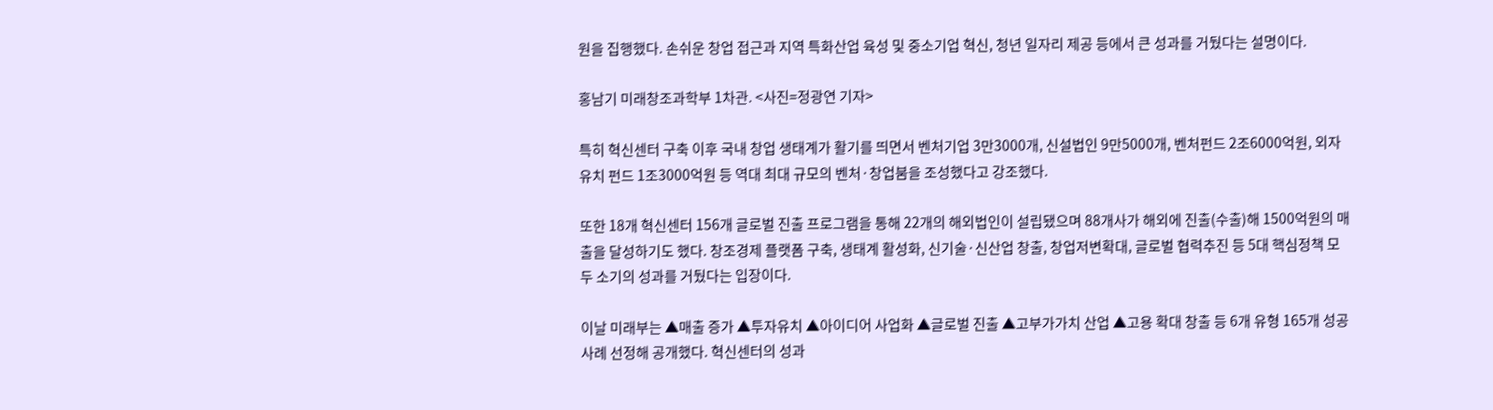원을 집행했다. 손쉬운 창업 접근과 지역 특화산업 육성 및 중소기업 혁신, 청년 일자리 제공 등에서 큰 성과를 거뒀다는 설명이다.

홍남기 미래창조과학부 1차관. <사진=정광연 기자>

특히 혁신센터 구축 이후 국내 창업 생태계가 활기를 띄면서 벤처기업 3만3000개, 신설법인 9만5000개, 벤처펀드 2조6000억원, 외자유치 펀드 1조3000억원 등 역대 최대 규모의 벤처·창업붐을 조성했다고 강조했다.

또한 18개 혁신센터 156개 글로벌 진출 프로그램을 통해 22개의 해외법인이 설립됐으며 88개사가 해외에 진출(수출)해 1500억원의 매출을 달성하기도 했다. 창조경제 플랫폼 구축, 생태계 활성화, 신기술·신산업 창출, 창업저변확대, 글로벌 협력추진 등 5대 핵심정책 모두 소기의 성과를 거뒀다는 입장이다.

이날 미래부는 ▲매출 증가 ▲투자유치 ▲아이디어 사업화 ▲글로벌 진출 ▲고부가가치 산업 ▲고용 확대 창출 등 6개 유형 165개 성공사례 선정해 공개했다. 혁신센터의 성과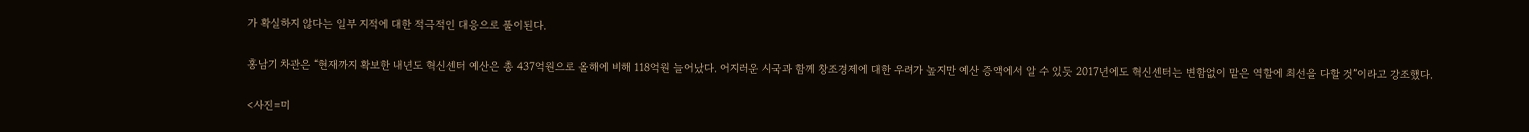가 확실하지 않다는 일부 지적에 대한 적극적인 대응으로 풀이된다.

홍남기 차관은 “현재까지 확보한 내년도 혁신센터 예산은 총 437억원으로 올해에 비해 118억원 늘어났다. 어지러운 시국과 함께 창조경제에 대한 우려가 높지만 예산 증액에서 알 수 있듯 2017년에도 혁신센터는 변함없이 맡은 역할에 최선을 다할 것”이라고 강조했다.

<사진=미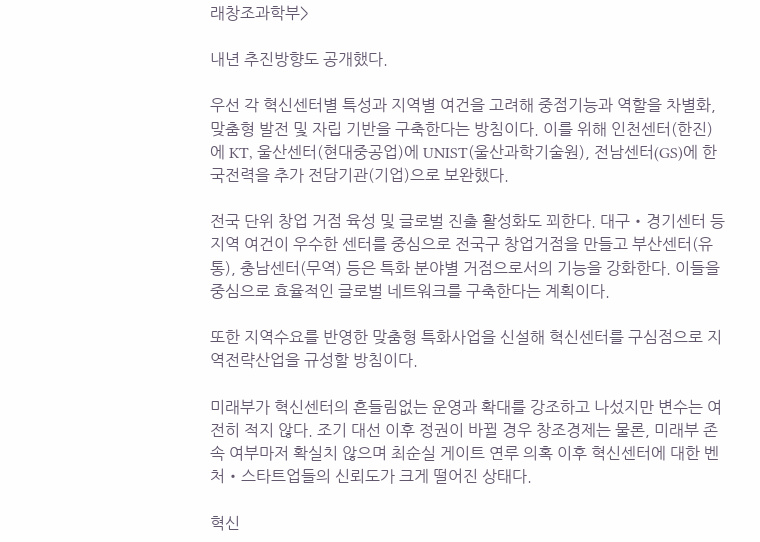래창조과학부>

내년 추진방향도 공개했다.

우선 각 혁신센터별 특성과 지역별 여건을 고려해 중점기능과 역할을 차별화, 맞춤형 발전 및 자립 기반을 구축한다는 방침이다. 이를 위해 인천센터(한진)에 KT, 울산센터(현대중공업)에 UNIST(울산과학기술원), 전남센터(GS)에 한국전력을 추가 전담기관(기업)으로 보완했다.

전국 단위 창업 거점 육성 및 글로벌 진출 활성화도 꾀한다. 대구‧경기센터 등 지역 여건이 우수한 센터를 중심으로 전국구 창업거점을 만들고 부산센터(유통), 충남센터(무역) 등은 특화 분야별 거점으로서의 기능을 강화한다. 이들을 중심으로 효율적인 글로벌 네트워크를 구축한다는 계획이다.

또한 지역수요를 반영한 맞춤형 특화사업을 신설해 혁신센터를 구심점으로 지역전략산업을 규성할 방침이다.

미래부가 혁신센터의 흔들림없는 운영과 확대를 강조하고 나섰지만 변수는 여전히 적지 않다. 조기 대선 이후 정권이 바뀔 경우 창조경제는 물론, 미래부 존속 여부마저 확실치 않으며 최순실 게이트 연루 의혹 이후 혁신센터에 대한 벤처‧스타트업들의 신뢰도가 크게 떨어진 상태다.

혁신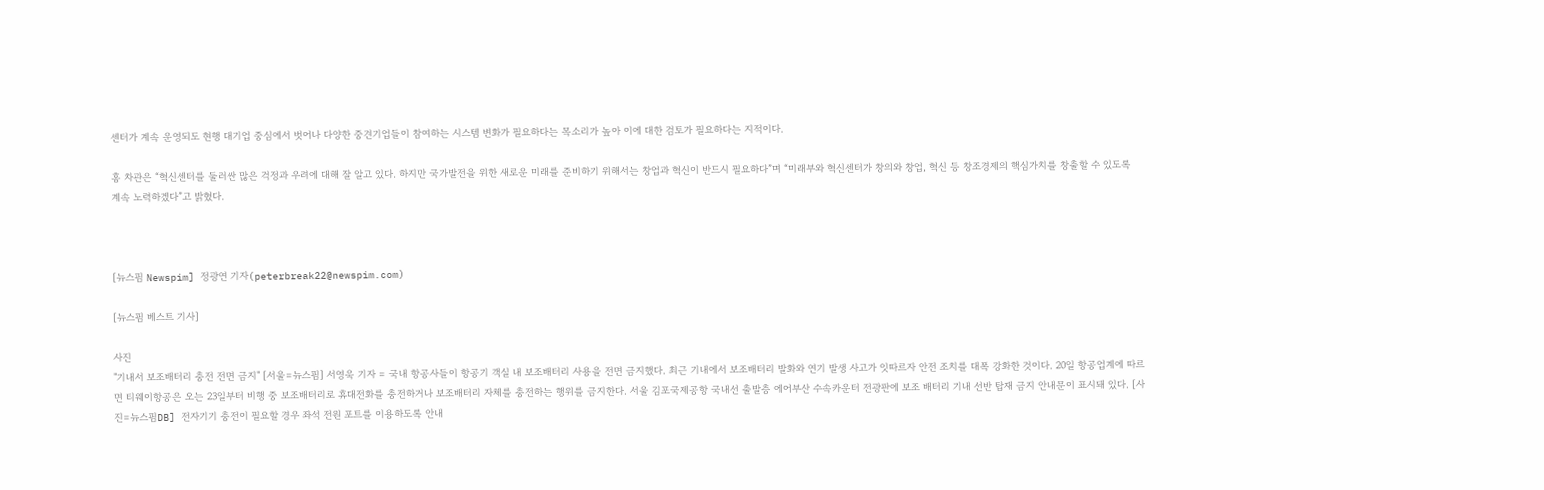센터가 계속 운영되도 현행 대기업 중심에서 벗어나 다양한 중견기업들이 참여하는 시스템 변화가 필요하다는 목소리가 높아 이에 대한 검토가 필요하다는 지적이다.

홍 차관은 “혁신센터를 둘러싼 많은 걱정과 우려에 대해 잘 알고 있다. 하지만 국가발전을 위한 새로운 미래를 준비하기 위해서는 창업과 혁신이 반드시 필요하다”며 “미래부와 혁신센터가 창의와 창업, 혁신 등 창조경제의 핵심가치를 창출할 수 있도록 계속 노력하겠다”고 밝혔다.



[뉴스핌 Newspim] 정광연 기자(peterbreak22@newspim.com)

[뉴스핌 베스트 기사]

사진
"기내서 보조배터리 충전 전면 금지" [서울=뉴스핌] 서영욱 기자 = 국내 항공사들이 항공기 객실 내 보조배터리 사용을 전면 금지했다. 최근 기내에서 보조배터리 발화와 연기 발생 사고가 잇따르자 안전 조치를 대폭 강화한 것이다. 20일 항공업계에 따르면 티웨이항공은 오는 23일부터 비행 중 보조배터리로 휴대전화를 충전하거나 보조배터리 자체를 충전하는 행위를 금지한다. 서울 김포국제공항 국내선 출발층 에어부산 수속카운터 전광판에 보조 배터리 기내 선반 탑재 금지 안내문이 표시돼 있다. [사진=뉴스핌DB] 전자기기 충전이 필요할 경우 좌석 전원 포트를 이용하도록 안내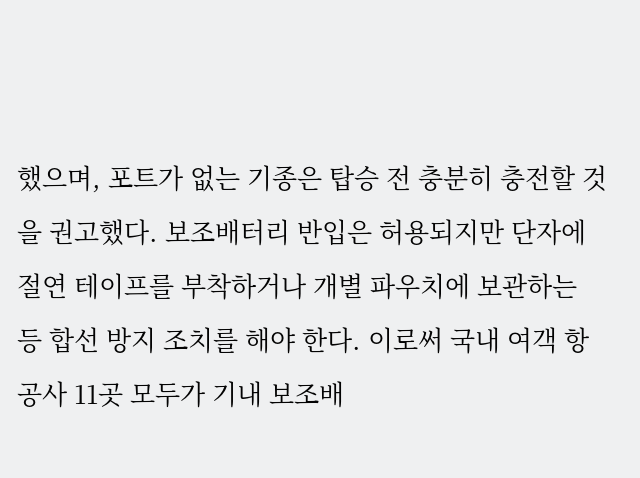했으며, 포트가 없는 기종은 탑승 전 충분히 충전할 것을 권고했다. 보조배터리 반입은 허용되지만 단자에 절연 테이프를 부착하거나 개별 파우치에 보관하는 등 합선 방지 조치를 해야 한다. 이로써 국내 여객 항공사 11곳 모두가 기내 보조배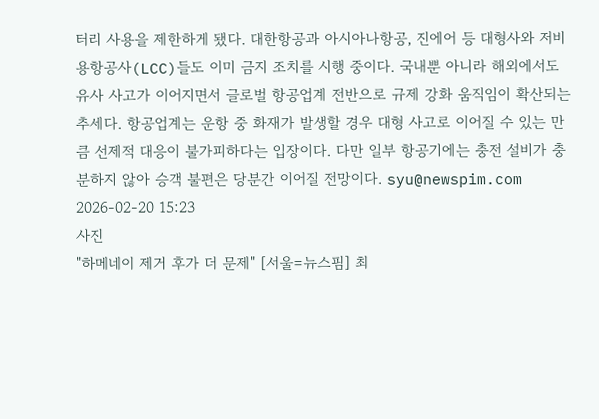터리 사용을 제한하게 됐다. 대한항공과 아시아나항공, 진에어 등 대형사와 저비용항공사(LCC)들도 이미 금지 조치를 시행 중이다. 국내뿐 아니라 해외에서도 유사 사고가 이어지면서 글로벌 항공업계 전반으로 규제 강화 움직임이 확산되는 추세다. 항공업계는 운항 중 화재가 발생할 경우 대형 사고로 이어질 수 있는 만큼 선제적 대응이 불가피하다는 입장이다. 다만 일부 항공기에는 충전 설비가 충분하지 않아 승객 불편은 당분간 이어질 전망이다. syu@newspim.com 2026-02-20 15:23
사진
"하메네이 제거 후가 더 문제" [서울=뉴스핌] 최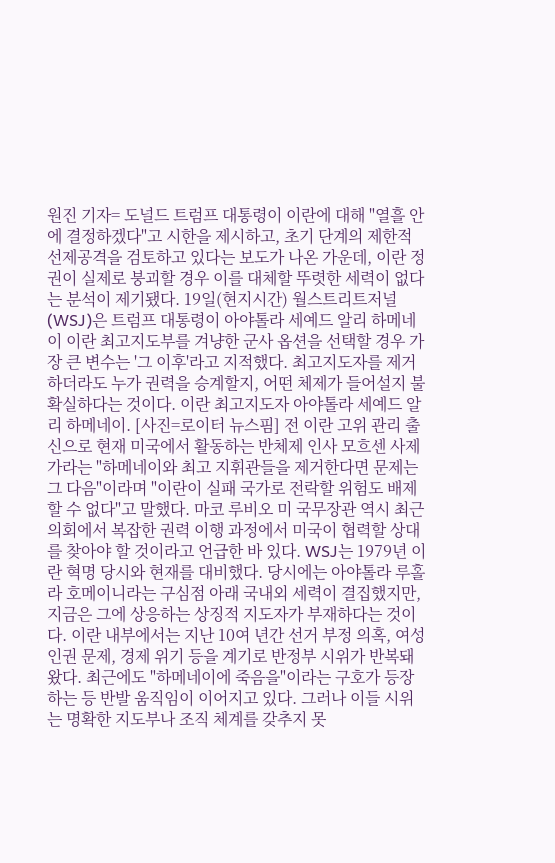원진 기자= 도널드 트럼프 대통령이 이란에 대해 "열흘 안에 결정하겠다"고 시한을 제시하고, 초기 단계의 제한적 선제공격을 검토하고 있다는 보도가 나온 가운데, 이란 정권이 실제로 붕괴할 경우 이를 대체할 뚜렷한 세력이 없다는 분석이 제기됐다. 19일(현지시간) 월스트리트저널(WSJ)은 트럼프 대통령이 아야톨라 세예드 알리 하메네이 이란 최고지도부를 겨냥한 군사 옵션을 선택할 경우 가장 큰 변수는 '그 이후'라고 지적했다. 최고지도자를 제거하더라도 누가 권력을 승계할지, 어떤 체제가 들어설지 불확실하다는 것이다. 이란 최고지도자 아야톨라 세예드 알리 하메네이. [사진=로이터 뉴스핌] 전 이란 고위 관리 출신으로 현재 미국에서 활동하는 반체제 인사 모흐센 사제가라는 "하메네이와 최고 지휘관들을 제거한다면 문제는 그 다음"이라며 "이란이 실패 국가로 전락할 위험도 배제할 수 없다"고 말했다. 마코 루비오 미 국무장관 역시 최근 의회에서 복잡한 권력 이행 과정에서 미국이 협력할 상대를 찾아야 할 것이라고 언급한 바 있다. WSJ는 1979년 이란 혁명 당시와 현재를 대비했다. 당시에는 아야톨라 루홀라 호메이니라는 구심점 아래 국내외 세력이 결집했지만, 지금은 그에 상응하는 상징적 지도자가 부재하다는 것이다. 이란 내부에서는 지난 10여 년간 선거 부정 의혹, 여성 인권 문제, 경제 위기 등을 계기로 반정부 시위가 반복돼왔다. 최근에도 "하메네이에 죽음을"이라는 구호가 등장하는 등 반발 움직임이 이어지고 있다. 그러나 이들 시위는 명확한 지도부나 조직 체계를 갖추지 못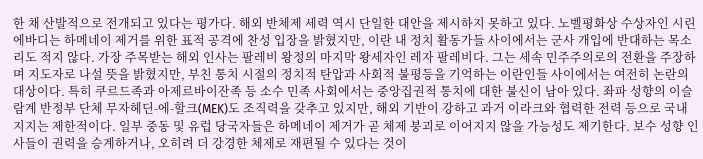한 채 산발적으로 전개되고 있다는 평가다. 해외 반체제 세력 역시 단일한 대안을 제시하지 못하고 있다. 노벨평화상 수상자인 시린 에바디는 하메네이 제거를 위한 표적 공격에 찬성 입장을 밝혔지만, 이란 내 정치 활동가들 사이에서는 군사 개입에 반대하는 목소리도 적지 않다. 가장 주목받는 해외 인사는 팔레비 왕정의 마지막 왕세자인 레자 팔레비다. 그는 세속 민주주의로의 전환을 주장하며 지도자로 나설 뜻을 밝혔지만, 부친 통치 시절의 정치적 탄압과 사회적 불평등을 기억하는 이란인들 사이에서는 여전히 논란의 대상이다. 특히 쿠르드족과 아제르바이잔족 등 소수 민족 사회에서는 중앙집권적 통치에 대한 불신이 남아 있다. 좌파 성향의 이슬람계 반정부 단체 무자헤딘-에-할크(MEK)도 조직력을 갖추고 있지만, 해외 기반이 강하고 과거 이라크와 협력한 전력 등으로 국내 지지는 제한적이다. 일부 중동 및 유럽 당국자들은 하메네이 제거가 곧 체제 붕괴로 이어지지 않을 가능성도 제기한다. 보수 성향 인사들이 권력을 승계하거나, 오히려 더 강경한 체제로 재편될 수 있다는 것이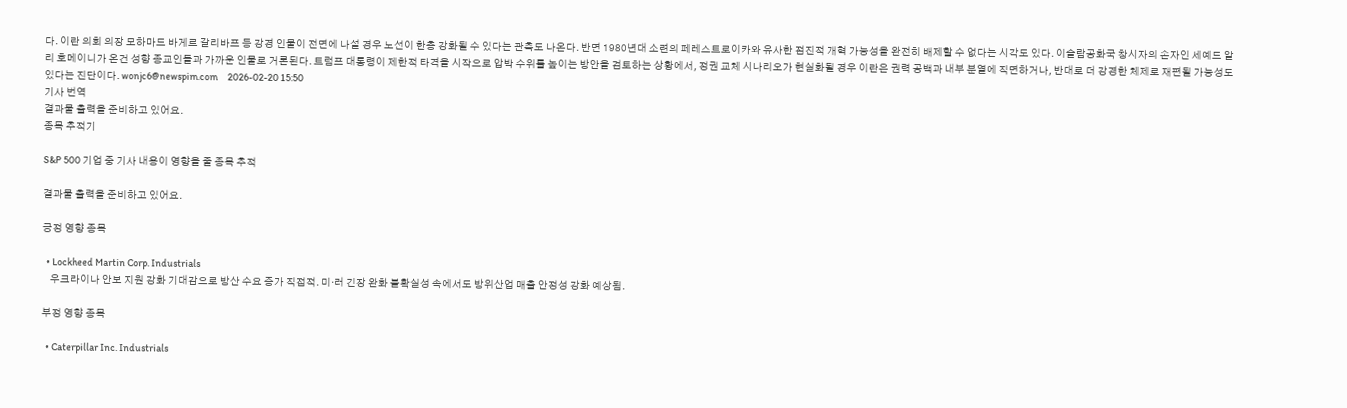다. 이란 의회 의장 모하마드 바게르 갈리바프 등 강경 인물이 전면에 나설 경우 노선이 한층 강화될 수 있다는 관측도 나온다. 반면 1980년대 소련의 페레스트로이카와 유사한 점진적 개혁 가능성을 완전히 배제할 수 없다는 시각도 있다. 이슬람공화국 창시자의 손자인 세예드 알리 호메이니가 온건 성향 종교인들과 가까운 인물로 거론된다. 트럼프 대통령이 제한적 타격을 시작으로 압박 수위를 높이는 방안을 검토하는 상황에서, 정권 교체 시나리오가 현실화될 경우 이란은 권력 공백과 내부 분열에 직면하거나, 반대로 더 강경한 체제로 재편될 가능성도 있다는 진단이다. wonjc6@newspim.com     2026-02-20 15:50
기사 번역
결과물 출력을 준비하고 있어요.
종목 추적기

S&P 500 기업 중 기사 내용이 영향을 줄 종목 추적

결과물 출력을 준비하고 있어요.

긍정 영향 종목

  • Lockheed Martin Corp. Industrials
    우크라이나 안보 지원 강화 기대감으로 방산 수요 증가 직접적. 미·러 긴장 완화 불확실성 속에서도 방위산업 매출 안정성 강화 예상됨.

부정 영향 종목

  • Caterpillar Inc. Industrials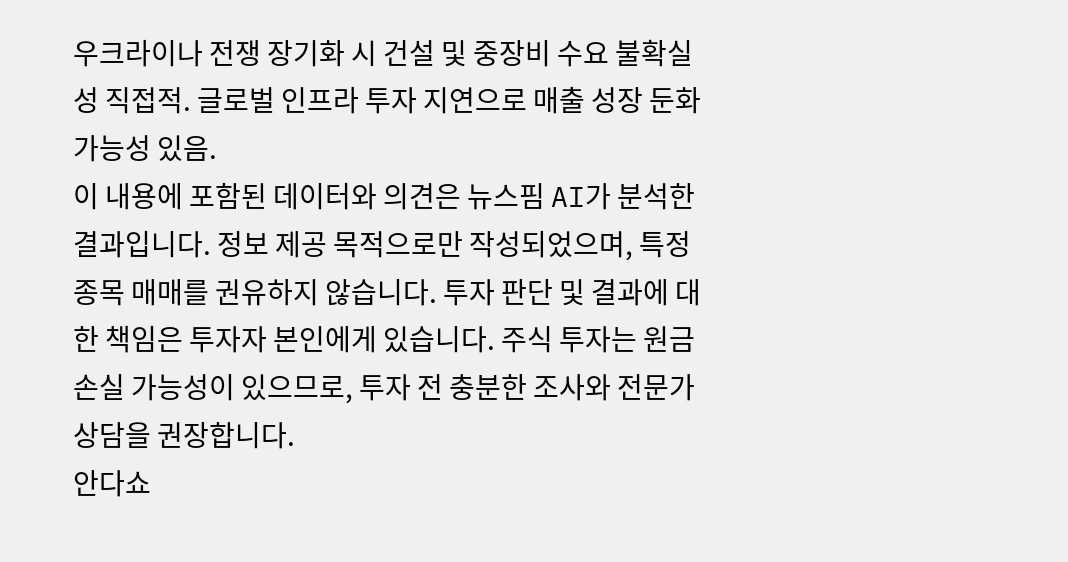우크라이나 전쟁 장기화 시 건설 및 중장비 수요 불확실성 직접적. 글로벌 인프라 투자 지연으로 매출 성장 둔화 가능성 있음.
이 내용에 포함된 데이터와 의견은 뉴스핌 AI가 분석한 결과입니다. 정보 제공 목적으로만 작성되었으며, 특정 종목 매매를 권유하지 않습니다. 투자 판단 및 결과에 대한 책임은 투자자 본인에게 있습니다. 주식 투자는 원금 손실 가능성이 있으므로, 투자 전 충분한 조사와 전문가 상담을 권장합니다.
안다쇼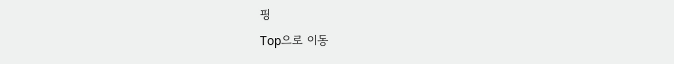핑
Top으로 이동